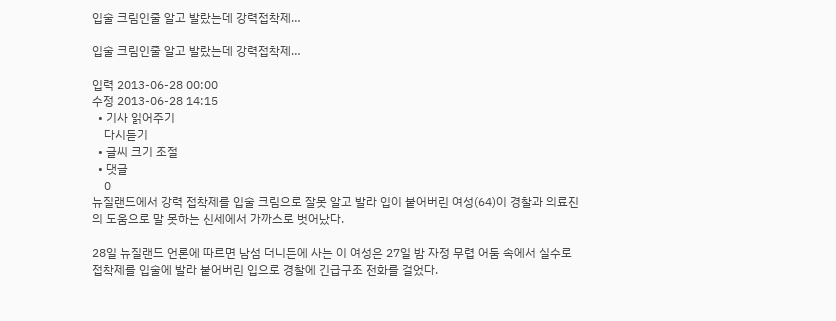입술 크림인줄 알고 발랐는데 강력접착제…

입술 크림인줄 알고 발랐는데 강력접착제…

입력 2013-06-28 00:00
수정 2013-06-28 14:15
  • 기사 읽어주기
    다시듣기
  • 글씨 크기 조절
  • 댓글
    0
뉴질랜드에서 강력 접착제를 입술 크림으로 잘못 알고 발라 입이 붙어버린 여성(64)이 경찰과 의료진의 도움으로 말 못하는 신세에서 가까스로 벗어났다.

28일 뉴질랜드 언론에 따르면 남섬 더니든에 사는 이 여성은 27일 밤 자정 무렵 어둠 속에서 실수로 접착제를 입술에 발라 붙어버린 입으로 경찰에 긴급구조 전화를 걸었다.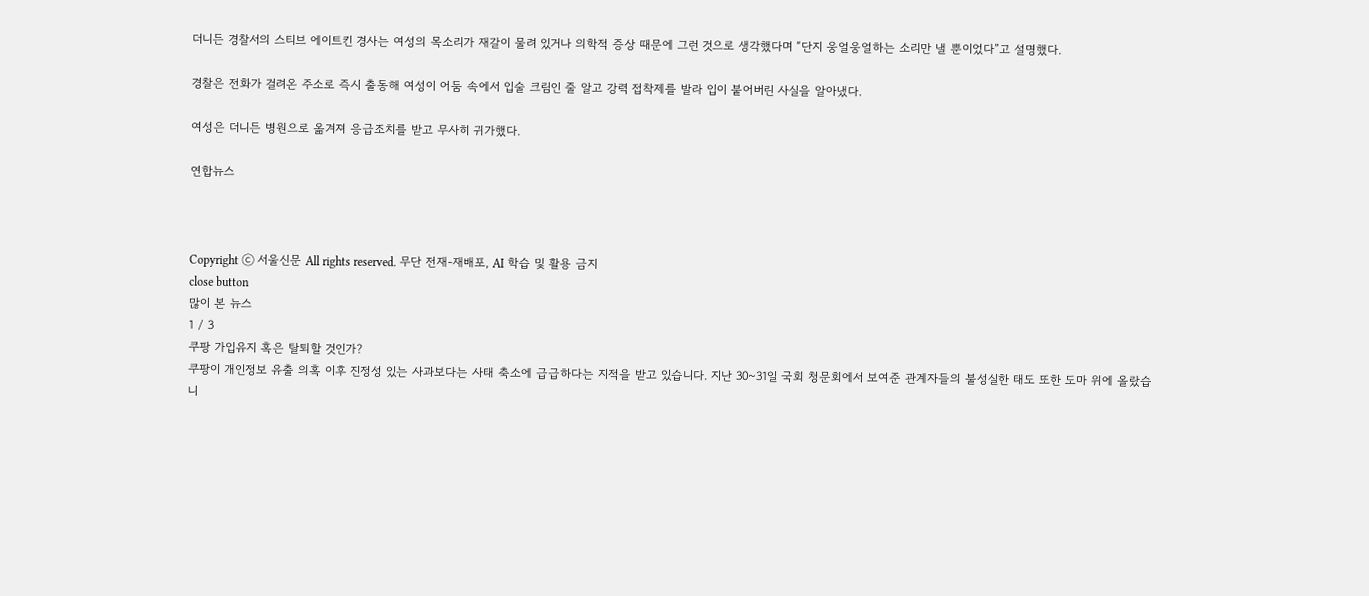더니든 경찰서의 스티브 에이트킨 경사는 여성의 목소리가 재갈이 물려 있거나 의학적 증상 때문에 그런 것으로 생각했다며 “단지 웅얼웅얼하는 소리만 낼 뿐이었다”고 설명했다.

경찰은 전화가 걸려온 주소로 즉시 출동해 여성이 어둠 속에서 입술 크림인 줄 알고 강력 접착제를 발라 입이 붙어버린 사실을 알아냈다.

여성은 더니든 병원으로 옮겨져 응급조치를 받고 무사히 귀가했다.

연합뉴스



Copyright ⓒ 서울신문 All rights reserved. 무단 전재-재배포, AI 학습 및 활용 금지
close button
많이 본 뉴스
1 / 3
쿠팡 가입유지 혹은 탈퇴할 것인가?
쿠팡이 개인정보 유출 의혹 이후 진정성 있는 사과보다는 사태 축소에 급급하다는 지적을 받고 있습니다. 지난 30~31일 국회 청문회에서 보여준 관계자들의 불성실한 태도 또한 도마 위에 올랐습니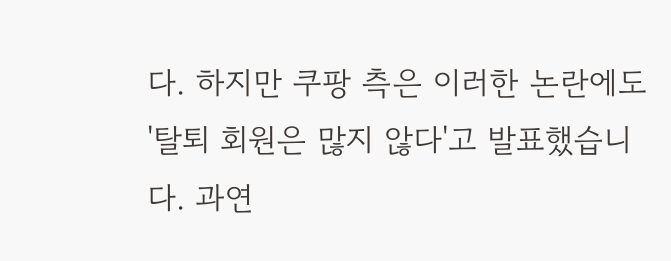다. 하지만 쿠팡 측은 이러한 논란에도 '탈퇴 회원은 많지 않다'고 발표했습니다. 과연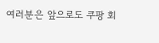여러분은 앞으로도 쿠팡 회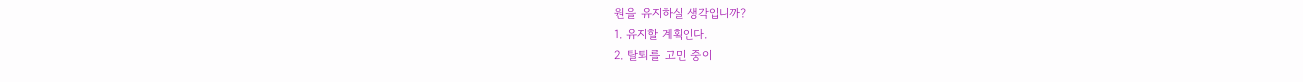원을 유지하실 생각입니까?
1. 유지할 계획인다.
2. 탈퇴를 고민 중이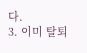다.
3. 이미 탈퇴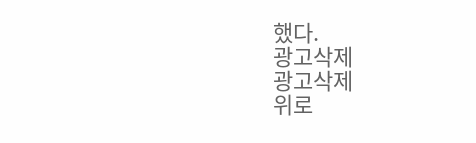했다.
광고삭제
광고삭제
위로